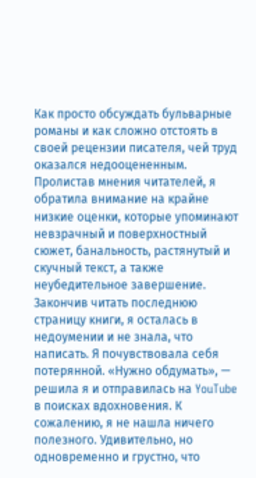Как просто обсуждать бульварные романы и как сложно отстоять в своей рецензии писателя, чей труд оказался недооцененным. Пролистав мнения читателей, я обратила внимание на крайне низкие оценки, которые упоминают невзрачный и поверхностный сюжет, банальность, растянутый и скучный текст, а также неубедительное завершение.
Закончив читать последнюю страницу книги, я осталась в недоумении и не знала, что написать. Я почувствовала себя потерянной. «Нужно обдумать», — решила я и отправилась на YouTube в поисках вдохновения. К сожалению, я не нашла ничего полезного. Удивительно, но одновременно и грустно, что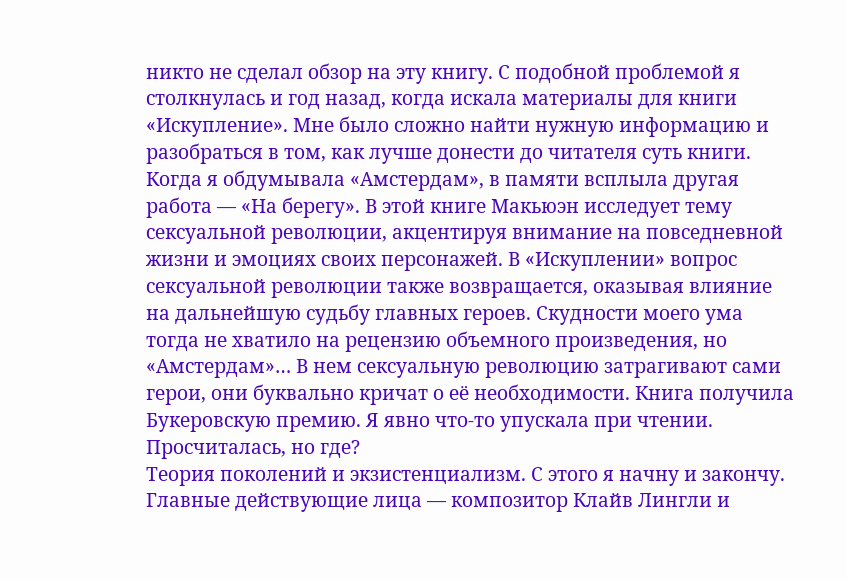никто не сделал обзор на эту книгу. С подобной проблемой я столкнулась и год назад, когда искала материалы для книги «Искупление». Мне было сложно найти нужную информацию и разобраться в том, как лучше донести до читателя суть книги.
Когда я обдумывала «Амстердам», в памяти всплыла другая работа — «На берегу». В этой книге Макьюэн исследует тему сексуальной революции, акцентируя внимание на повседневной жизни и эмоциях своих персонажей. В «Искуплении» вопрос сексуальной революции также возвращается, оказывая влияние на дальнейшую судьбу главных героев. Скудности моего ума тогда не хватило на рецензию объемного произведения, но «Амстердам»… В нем сексуальную революцию затрагивают сами герои, они буквально кричат о её необходимости. Книга получила Букеровскую премию. Я явно что-то упускала при чтении. Просчиталась, но где?
Теория поколений и экзистенциализм. С этого я начну и закончу.
Главные действующие лица — композитор Клайв Лингли и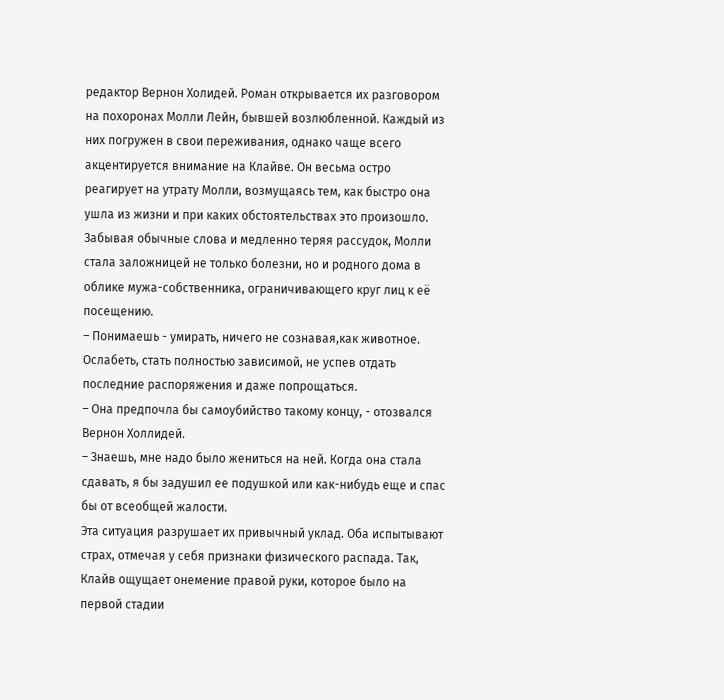редактор Вернон Холидей. Роман открывается их разговором на похоронах Молли Лейн, бывшей возлюбленной. Каждый из них погружен в свои переживания, однако чаще всего акцентируется внимание на Клайве. Он весьма остро реагирует на утрату Молли, возмущаясь тем, как быстро она ушла из жизни и при каких обстоятельствах это произошло. Забывая обычные слова и медленно теряя рассудок, Молли стала заложницей не только болезни, но и родного дома в облике мужа-собственника, ограничивающего круг лиц к её посещению.
– Понимаешь - умирать, ничего не сознавая,как животное. Ослабеть, стать полностью зависимой, не успев отдать последние распоряжения и даже попрощаться.
– Она предпочла бы самоубийство такому концу, - отозвался Вернон Холлидей.
– Знаешь, мне надо было жениться на ней. Когда она стала сдавать, я бы задушил ее подушкой или как-нибудь еще и спас бы от всеобщей жалости.
Эта ситуация разрушает их привычный уклад. Оба испытывают страх, отмечая у себя признаки физического распада. Так, Клайв ощущает онемение правой руки, которое было на первой стадии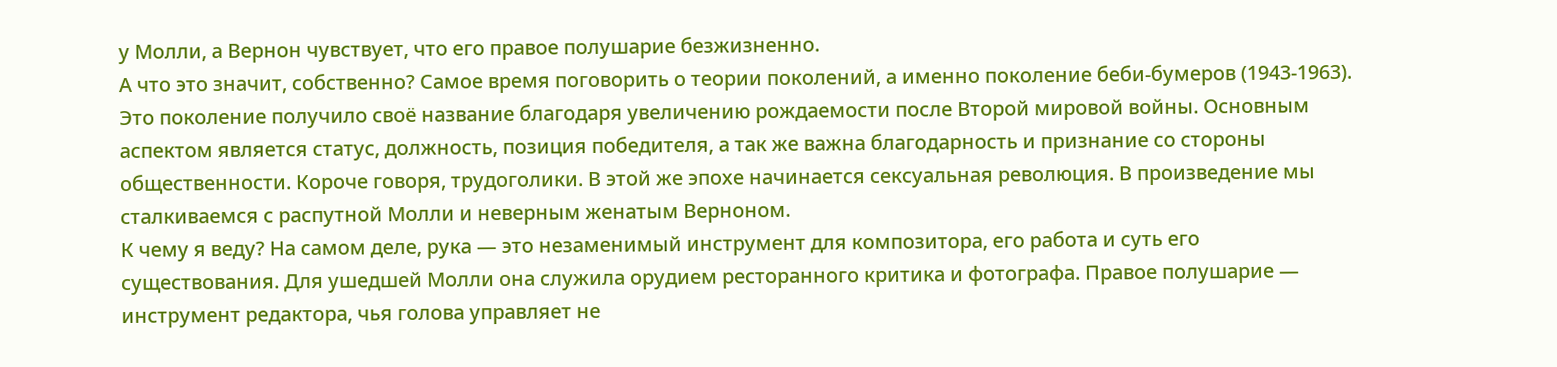у Молли, а Вернон чувствует, что его правое полушарие безжизненно.
А что это значит, собственно? Самое время поговорить о теории поколений, а именно поколение беби-бумеров (1943-1963). Это поколение получило своё название благодаря увеличению рождаемости после Второй мировой войны. Основным аспектом является статус, должность, позиция победителя, а так же важна благодарность и признание со стороны общественности. Короче говоря, трудоголики. В этой же эпохе начинается сексуальная революция. В произведение мы сталкиваемся с распутной Молли и неверным женатым Верноном.
К чему я веду? На самом деле, рука — это незаменимый инструмент для композитора, его работа и суть его существования. Для ушедшей Молли она служила орудием ресторанного критика и фотографа. Правое полушарие — инструмент редактора, чья голова управляет не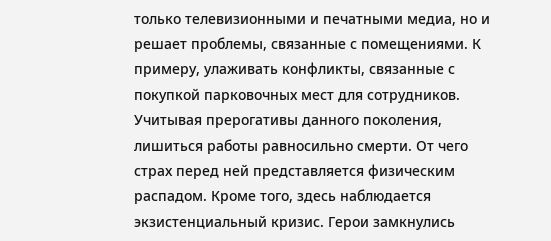только телевизионными и печатными медиа, но и решает проблемы, связанные с помещениями. К примеру, улаживать конфликты, связанные с покупкой парковочных мест для сотрудников. Учитывая прерогативы данного поколения, лишиться работы равносильно смерти. От чего страх перед ней представляется физическим распадом. Кроме того, здесь наблюдается экзистенциальный кризис. Герои замкнулись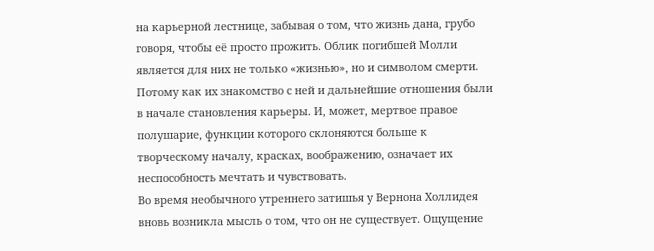на карьерной лестнице, забывая о том, что жизнь дана, грубо говоря, чтобы её просто прожить. Облик погибшей Молли является для них не только «жизнью», но и символом смерти. Потому как их знакомство с ней и дальнейшие отношения были в начале становления карьеры. И, может, мертвое правое полушарие, функции которого склоняются больше к творческому началу, красках, воображению, означает их неспособность мечтать и чувствовать.
Во время необычного утреннего затишья у Вернона Холлидея вновь возникла мысль о том, что он не существует. Ощущение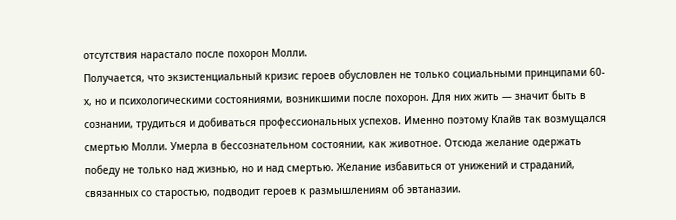отсутствия нарастало после похорон Молли.
Получается, что экзистенциальный кризис героев обусловлен не только социальными принципами 60-х, но и психологическими состояниями, возникшими после похорон. Для них жить — значит быть в сознании, трудиться и добиваться профессиональных успехов. Именно поэтому Клайв так возмущался смертью Молли. Умерла в бессознательном состоянии, как животное. Отсюда желание одержать победу не только над жизнью, но и над смертью. Желание избавиться от унижений и страданий, связанных со старостью, подводит героев к размышлениям об эвтаназии.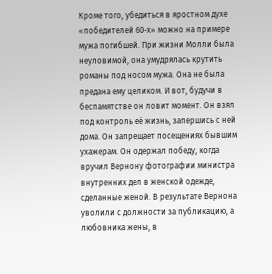Кроме того, убедиться в яростном духе «победителей 60-х» можно на примере мужа погибшей. При жизни Молли была неуловимой, она умудрялась крутить романы под носом мужа. Она не была предана ему целиком. И вот, будучи в беспамятстве он ловит момент. Он взял под контроль её жизнь, запершись с ней дома. Он запрещает посещениях бывшим ухажерам. Он одержал победу, когда вручил Вернону фотографии министра внутренних дел в женской одежде, сделанные женой. В результате Вернона уволили с должности за публикацию, а любовника жены, в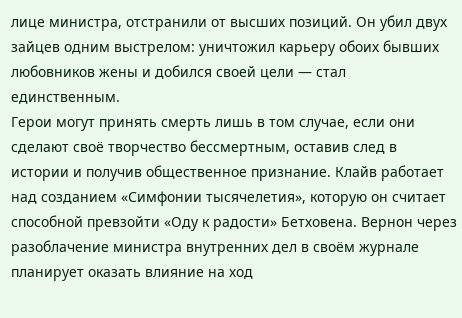лице министра, отстранили от высших позиций. Он убил двух зайцев одним выстрелом: уничтожил карьеру обоих бывших любовников жены и добился своей цели — стал единственным.
Герои могут принять смерть лишь в том случае, если они сделают своё творчество бессмертным, оставив след в истории и получив общественное признание. Клайв работает над созданием «Симфонии тысячелетия», которую он считает способной превзойти «Оду к радости» Бетховена. Вернон через разоблачение министра внутренних дел в своём журнале планирует оказать влияние на ход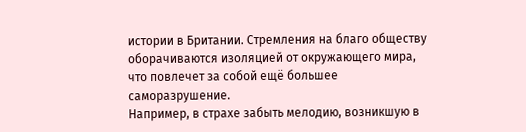истории в Британии. Стремления на благо обществу оборачиваются изоляцией от окружающего мира, что повлечет за собой ещё большее саморазрушение.
Например, в страхе забыть мелодию, возникшую в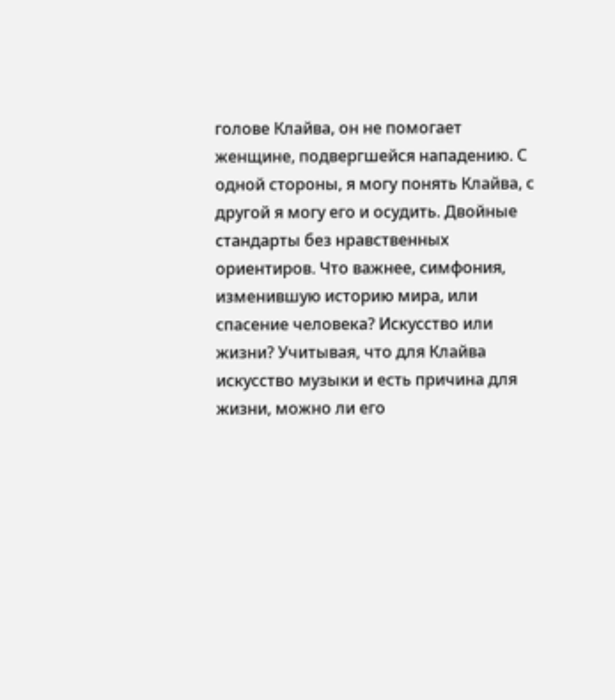голове Клайва, он не помогает женщине, подвергшейся нападению. С одной стороны, я могу понять Клайва, с другой я могу его и осудить. Двойные стандарты без нравственных ориентиров. Что важнее, симфония, изменившую историю мира, или спасение человека? Искусство или жизни? Учитывая, что для Клайва искусство музыки и есть причина для жизни, можно ли его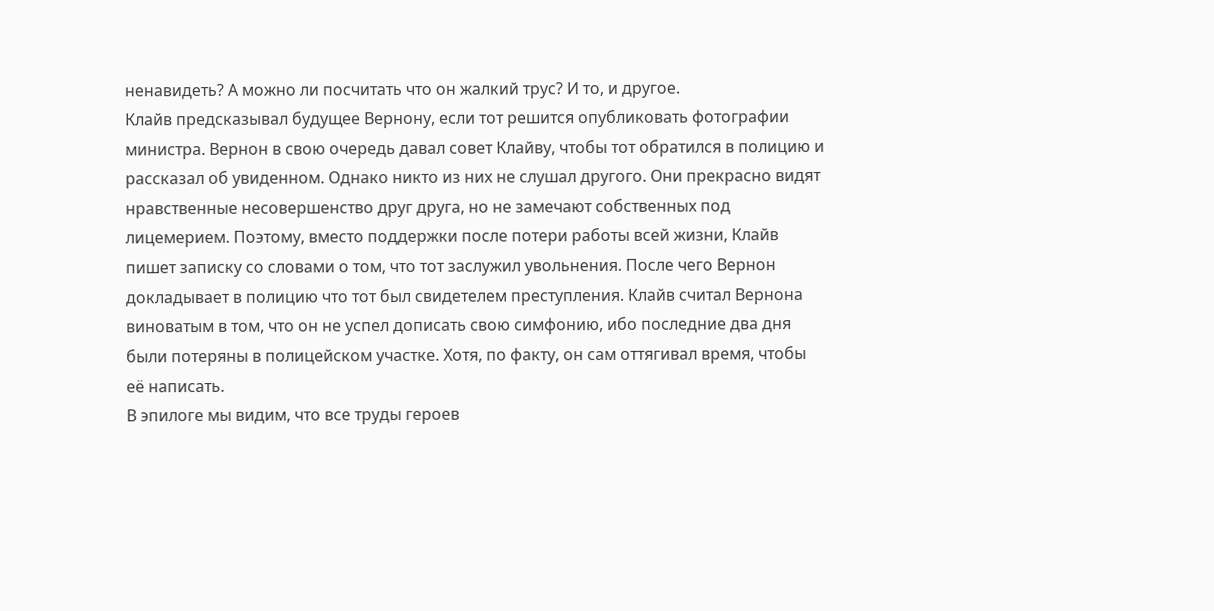ненавидеть? А можно ли посчитать что он жалкий трус? И то, и другое.
Клайв предсказывал будущее Вернону, если тот решится опубликовать фотографии министра. Вернон в свою очередь давал совет Клайву, чтобы тот обратился в полицию и рассказал об увиденном. Однако никто из них не слушал другого. Они прекрасно видят нравственные несовершенство друг друга, но не замечают собственных под лицемерием. Поэтому, вместо поддержки после потери работы всей жизни, Клайв пишет записку со словами о том, что тот заслужил увольнения. После чего Вернон докладывает в полицию что тот был свидетелем преступления. Клайв считал Вернона виноватым в том, что он не успел дописать свою симфонию, ибо последние два дня были потеряны в полицейском участке. Хотя, по факту, он сам оттягивал время, чтобы её написать.
В эпилоге мы видим, что все труды героев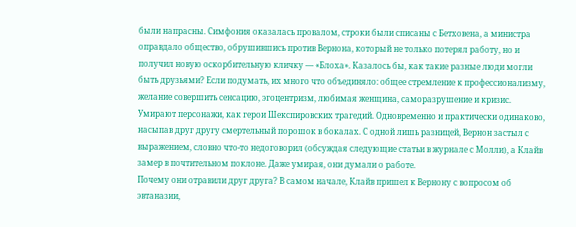были напрасны. Симфония оказалась провалом, строки были списаны с Бетховена, а министра оправдало общество, обрушившись против Вернона, который не только потерял работу, но и получил новую оскорбительную кличку — «Блоха». Казалось бы, как такие разные люди могли быть друзьями? Если подумать, их много что объединяло: общее стремление к профессионализму, желание совершить сенсацию, эгоцентризм, любимая женщина, саморазрушение и кризис. Умирают персонажи, как герои Шекспировских трагедий. Одновременно и практически одинаково, насыпав друг другу смертельный порошок в бокалах. С одной лишь разницей, Вернон застыл с выражением, словно что-то недоговорил (обсуждая следующие статьи в журнале с Молли), а Клайв замер в почтительном поклоне. Даже умирая, они думали о работе.
Почему они отравили друг друга? В самом начале, Клайв пришел к Вернону с вопросом об эвтаназии,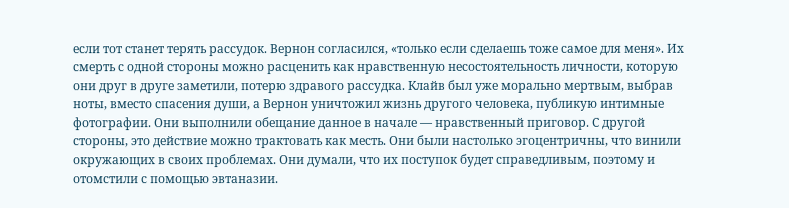если тот станет терять рассудок. Вернон согласился, «только если сделаешь тоже самое для меня». Их смерть с одной стороны можно расценить как нравственную несостоятельность личности, которую они друг в друге заметили, потерю здравого рассудка. Клайв был уже морально мертвым, выбрав ноты, вместо спасения души, а Вернон уничтожил жизнь другого человека, публикую интимные фотографии. Они выполнили обещание данное в начале — нравственный приговор. С другой стороны, это действие можно трактовать как месть. Они были настолько эгоцентричны, что винили окружающих в своих проблемах. Они думали, что их поступок будет справедливым, поэтому и отомстили с помощью эвтаназии.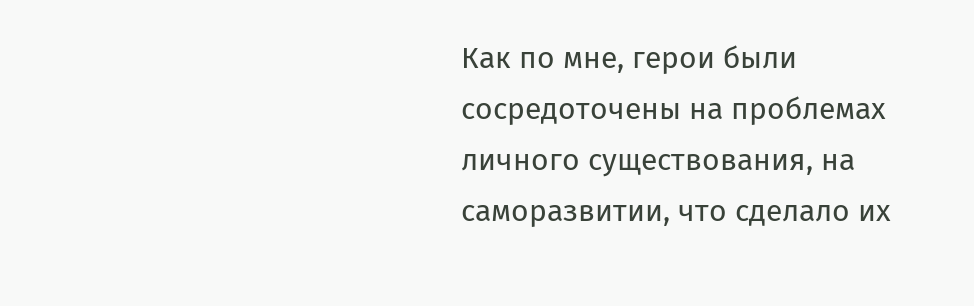Как по мне, герои были сосредоточены на проблемах личного существования, на саморазвитии, что сделало их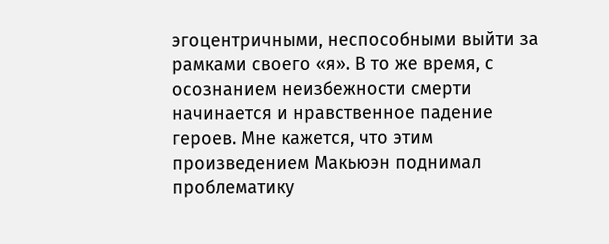эгоцентричными, неспособными выйти за рамками своего «я». В то же время, с осознанием неизбежности смерти начинается и нравственное падение героев. Мне кажется, что этим произведением Макьюэн поднимал проблематику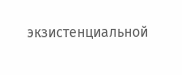экзистенциальной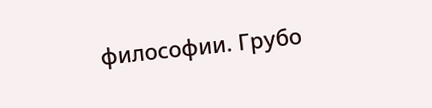философии. Грубо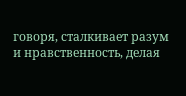говоря, сталкивает разум и нравственность, делая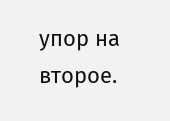упор на второе.